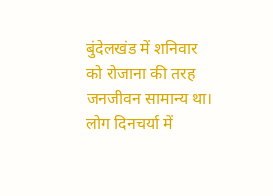बुंदेलखंड में शनिवार को रोजाना की तरह जनजीवन सामान्य था। लोग दिनचर्या में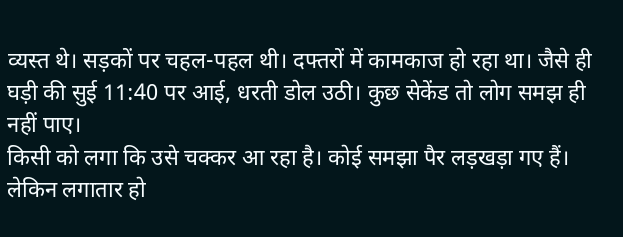व्यस्त थे। सड़कों पर चहल-पहल थी। दफ्तरों में कामकाज हो रहा था। जैसे ही घड़ी की सुई 11:40 पर आई, धरती डोल उठी। कुछ सेकेंड तो लोग समझ ही नहीं पाए।
किसी को लगा कि उसे चक्कर आ रहा है। कोई समझा पैर लड़खड़ा गए हैं। लेकिन लगातार हो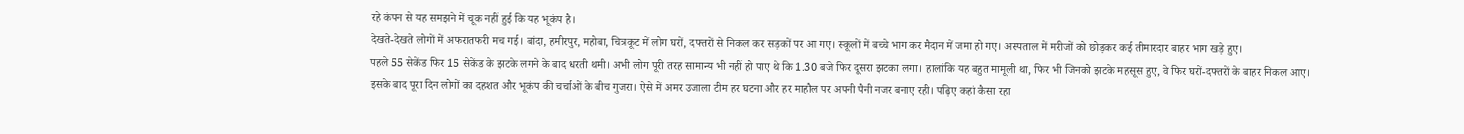रहे कंपन से यह समझने में चूक नहीं हुई कि यह भूकंप है।
देखते-देखते लोगों में अफरातफरी मच गई। बांदा, हमीरपुर, महोबा, चित्रकूट में लोग घरों, दफ्तरों से निकल कर सड़कों पर आ गए। स्कूलों में बच्चे भाग कर मैदान में जमा हो गए। अस्पताल में मरीजों को छोड़कर कई तीमारदार बाहर भाग खड़े हुए।
पहले 55 सेकेंड फिर 15 सेकेंड के झटके लगने के बाद धरती थमी। अभी लोग पूरी तरह सामान्य भी नहीं हो पाए थे कि 1.30 बजे फिर दूसरा झटका लगा। हालांकि यह बहुत मामूली था, फिर भी जिनको झटके महसूस हुए, वे फिर घरों-दफ्तरों के बाहर निकल आए।
इसके बाद पूरा दिन लोगों का दहशत और भूकंप की चर्चाओं के बीच गुजरा। ऐसे में अमर उजाला टीम हर घटना और हर माहौल पर अपनी पैनी नजर बनाए रही। पढ़िए कहां कैसा रहा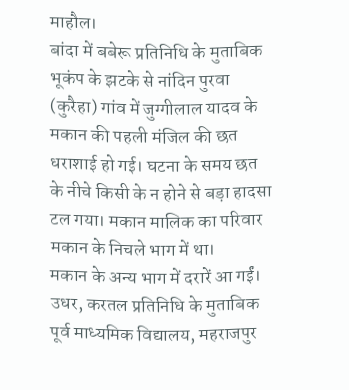माहौल।
बांदा में बबेरू प्रतिनिधि के मुताबिक भूकंप के झटके से नांदिन पुरवा (कुरैहा) गांव में जुग्गीलाल यादव के मकान की पहली मंजिल की छत धराशाई हो गई। घटना के समय छत के नीचे किसी के न होने से बड़ा हादसा टल गया। मकान मालिक का परिवार मकान के निचले भाग में था।
मकान के अन्य भाग में दरारें आ गईं। उधर, करतल प्रतिनिधि के मुताबिक पूर्व माध्यमिक विद्यालय, महराजपुर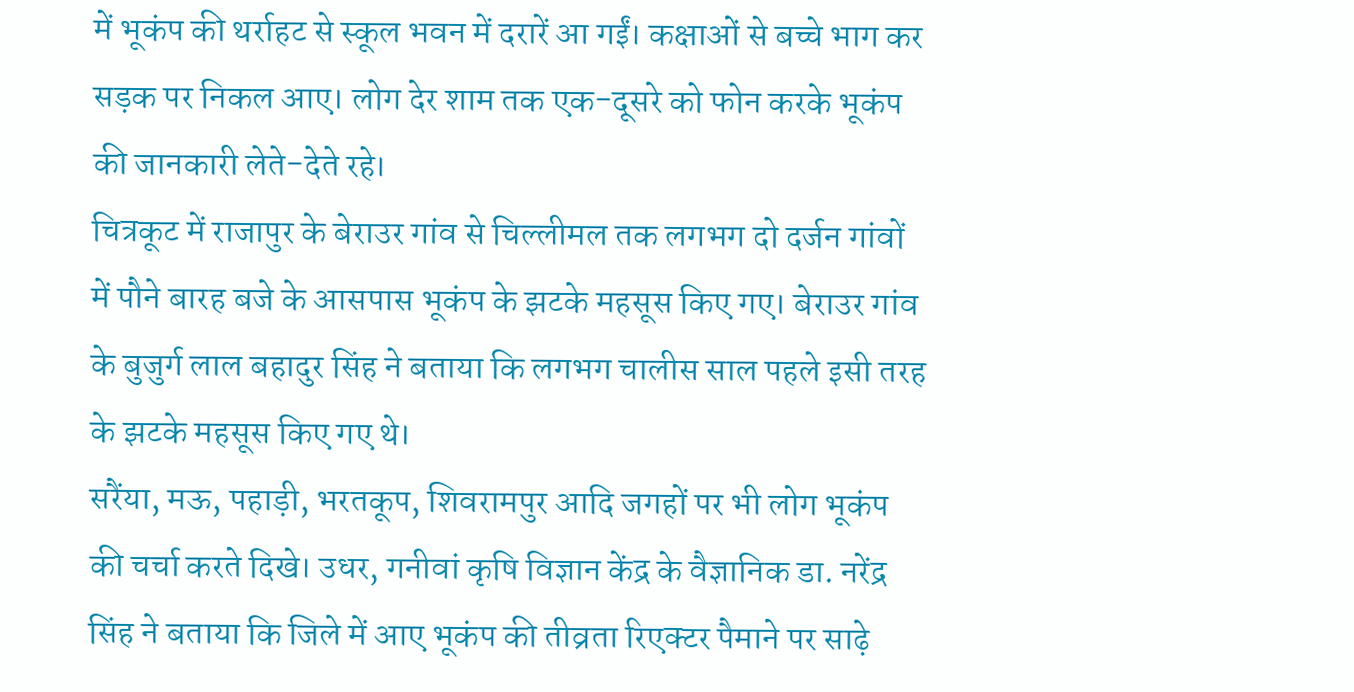में भूकंप की थर्राहट से स्कूल भवन में दरारें आ गईं। कक्षाओं से बच्चे भाग कर सड़क पर निकल आए। लोग देर शाम तक एक-दूसरे को फोन करके भूकंप की जानकारी लेते-देते रहे।
चित्रकूट में राजापुर के बेराउर गांव से चिल्लीमल तक लगभग दो दर्जन गांवों में पौने बारह बजे के आसपास भूकंप के झटके महसूस किए गए। बेराउर गांव के बुजुर्ग लाल बहादुर सिंह ने बताया कि लगभग चालीस साल पहले इसी तरह के झटके महसूस किए गए थे।
सरैंया, मऊ, पहाड़ी, भरतकूप, शिवरामपुर आदि जगहों पर भी लोग भूकंप की चर्चा करते दिखे। उधर, गनीवां कृषि विज्ञान केंद्र के वैज्ञानिक डा. नरेंद्र सिंह ने बताया कि जिले में आए भूकंप की तीव्रता रिएक्टर पैमाने पर साढ़े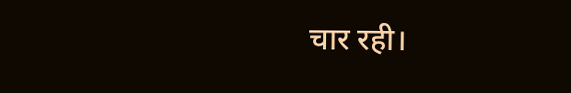चार रही।